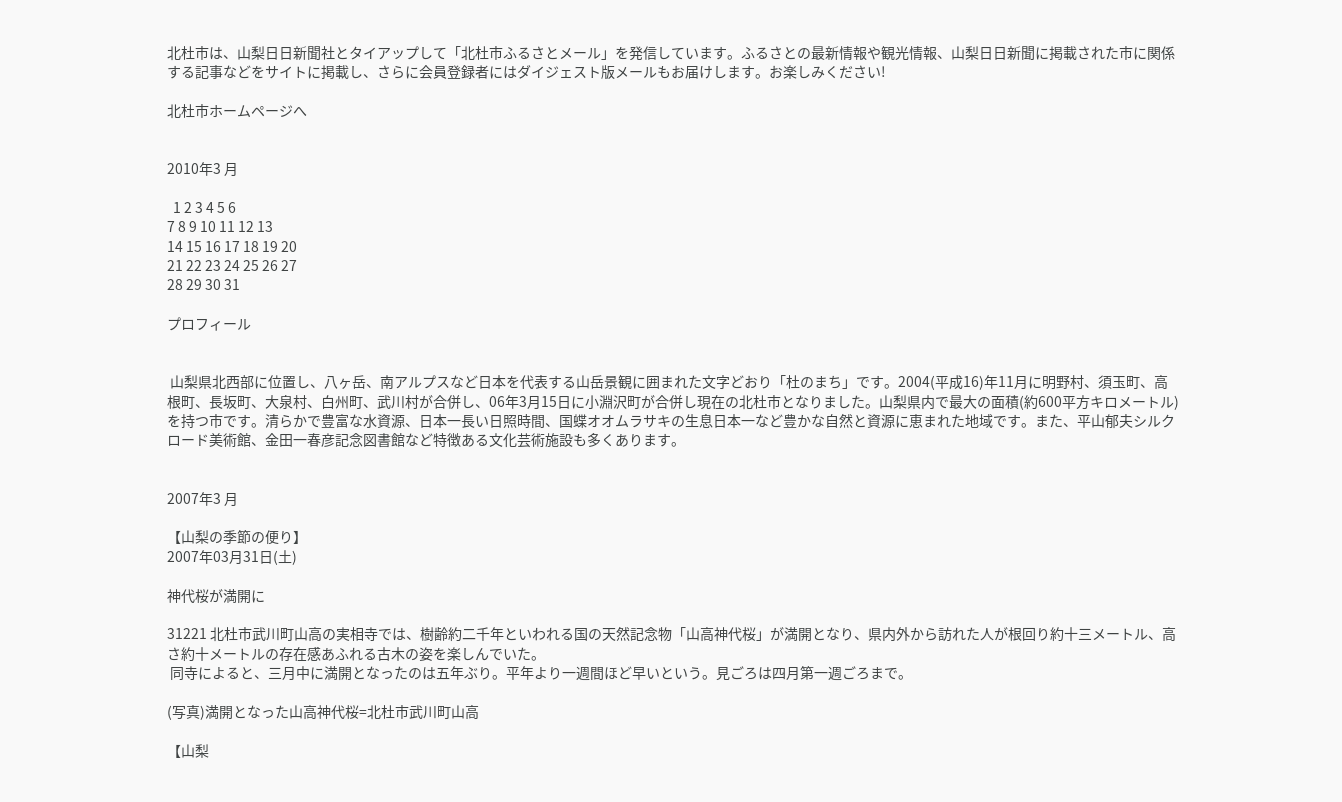北杜市は、山梨日日新聞社とタイアップして「北杜市ふるさとメール」を発信しています。ふるさとの最新情報や観光情報、山梨日日新聞に掲載された市に関係する記事などをサイトに掲載し、さらに会員登録者にはダイジェスト版メールもお届けします。お楽しみください!

北杜市ホームページへ


2010年3 月

  1 2 3 4 5 6
7 8 9 10 11 12 13
14 15 16 17 18 19 20
21 22 23 24 25 26 27
28 29 30 31

プロフィール


 山梨県北西部に位置し、八ヶ岳、南アルプスなど日本を代表する山岳景観に囲まれた文字どおり「杜のまち」です。2004(平成16)年11月に明野村、須玉町、高根町、長坂町、大泉村、白州町、武川村が合併し、06年3月15日に小淵沢町が合併し現在の北杜市となりました。山梨県内で最大の面積(約600平方キロメートル)を持つ市です。清らかで豊富な水資源、日本一長い日照時間、国蝶オオムラサキの生息日本一など豊かな自然と資源に恵まれた地域です。また、平山郁夫シルクロード美術館、金田一春彦記念図書館など特徴ある文化芸術施設も多くあります。


2007年3 月

【山梨の季節の便り】
2007年03月31日(土)

神代桜が満開に

31221 北杜市武川町山高の実相寺では、樹齢約二千年といわれる国の天然記念物「山高神代桜」が満開となり、県内外から訪れた人が根回り約十三メートル、高さ約十メートルの存在感あふれる古木の姿を楽しんでいた。
 同寺によると、三月中に満開となったのは五年ぶり。平年より一週間ほど早いという。見ごろは四月第一週ごろまで。

(写真)満開となった山高神代桜=北杜市武川町山高

【山梨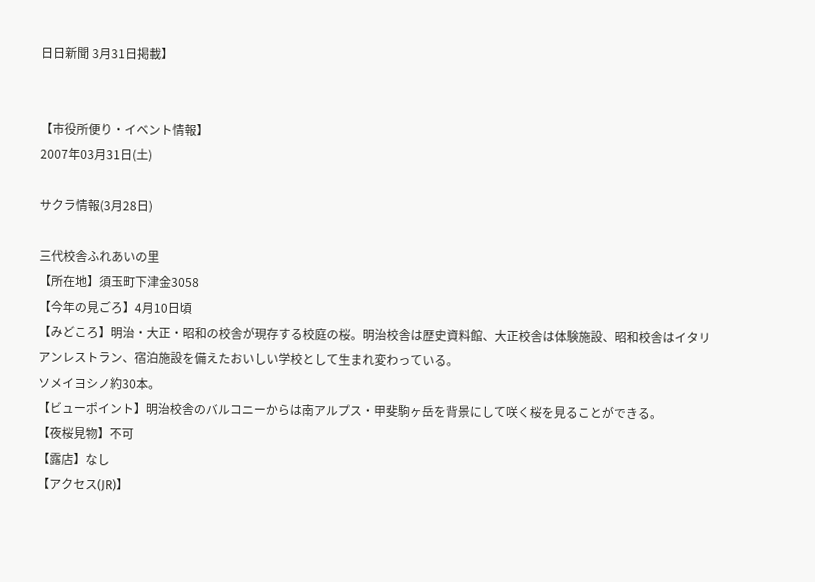日日新聞 3月31日掲載】


【市役所便り・イベント情報】
2007年03月31日(土)

サクラ情報(3月28日)

三代校舎ふれあいの里
【所在地】須玉町下津金3058
【今年の見ごろ】4月10日頃
【みどころ】明治・大正・昭和の校舎が現存する校庭の桜。明治校舎は歴史資料館、大正校舎は体験施設、昭和校舎はイタリアンレストラン、宿泊施設を備えたおいしい学校として生まれ変わっている。
ソメイヨシノ約30本。
【ビューポイント】明治校舎のバルコニーからは南アルプス・甲斐駒ヶ岳を背景にして咲く桜を見ることができる。
【夜桜見物】不可
【露店】なし
【アクセス(JR)】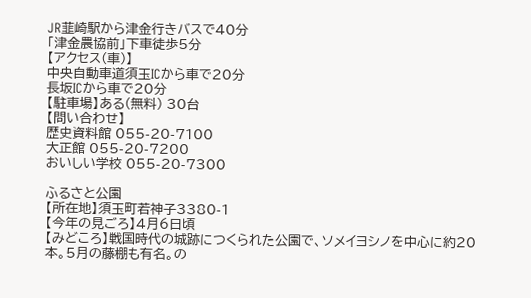JR韮崎駅から津金行きバスで40分
「津金農協前」下車徒歩5分
【アクセス(車)】
中央自動車道須玉ICから車で20分
長坂ICから車で20分
【駐車場】ある(無料) 30台
【問い合わせ】
歴史資料館 055-20-7100
大正館 055-20-7200
おいしい学校 055-20-7300

ふるさと公園
【所在地】須玉町若神子3380-1
【今年の見ごろ】4月6日頃
【みどころ】戦国時代の城跡につくられた公園で、ソメイヨシノを中心に約20本。5月の藤棚も有名。の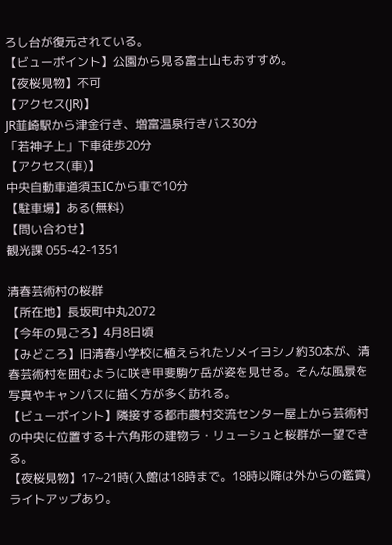ろし台が復元されている。
【ビューポイント】公園から見る富士山もおすすめ。
【夜桜見物】不可
【アクセス(JR)】
JR韮崎駅から津金行き、増富温泉行きバス30分
「若神子上」下車徒歩20分
【アクセス(車)】
中央自動車道須玉ICから車で10分
【駐車場】ある(無料)
【問い合わせ】
観光課 055-42-1351

清春芸術村の桜群
【所在地】長坂町中丸2072
【今年の見ごろ】4月8日頃
【みどころ】旧清春小学校に植えられたソメイヨシノ約30本が、清春芸術村を囲むように咲き甲斐駒ケ岳が姿を見せる。そんな風景を写真やキャンパスに描く方が多く訪れる。
【ビューポイント】隣接する都市農村交流センター屋上から芸術村の中央に位置する十六角形の建物ラ・リューシュと桜群が一望できる。
【夜桜見物】17~21時(入館は18時まで。18時以降は外からの鑑賞)ライトアップあり。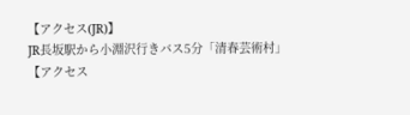【アクセス(JR)】
JR長坂駅から小淵沢行きバス5分「清春芸術村」
【アクセス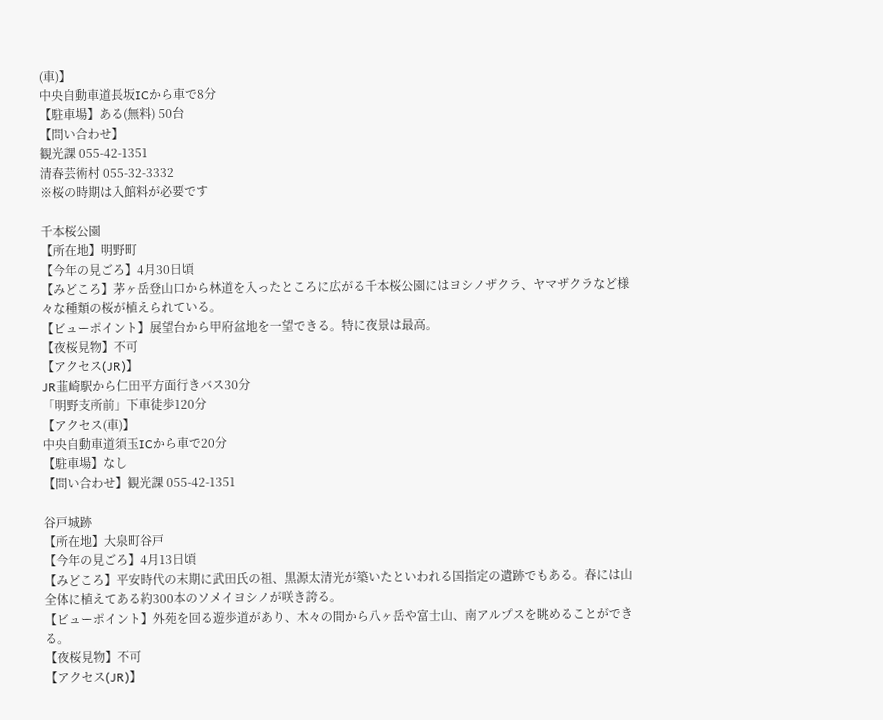(車)】
中央自動車道長坂ICから車で8分
【駐車場】ある(無料) 50台
【問い合わせ】
観光課 055-42-1351
清春芸術村 055-32-3332
※桜の時期は入館料が必要です

千本桜公園
【所在地】明野町
【今年の見ごろ】4月30日頃
【みどころ】茅ヶ岳登山口から林道を入ったところに広がる千本桜公園にはヨシノザクラ、ヤマザクラなど様々な種類の桜が植えられている。
【ビューポイント】展望台から甲府盆地を一望できる。特に夜景は最高。
【夜桜見物】不可
【アクセス(JR)】
JR韮崎駅から仁田平方面行きバス30分
「明野支所前」下車徒歩120分
【アクセス(車)】
中央自動車道須玉ICから車で20分
【駐車場】なし
【問い合わせ】観光課 055-42-1351

谷戸城跡
【所在地】大泉町谷戸
【今年の見ごろ】4月13日頃
【みどころ】平安時代の末期に武田氏の祖、黒源太清光が築いたといわれる国指定の遺跡でもある。春には山全体に植えてある約300本のソメイヨシノが咲き誇る。
【ビューポイント】外苑を回る遊歩道があり、木々の間から八ヶ岳や富士山、南アルプスを眺めることができる。
【夜桜見物】不可
【アクセス(JR)】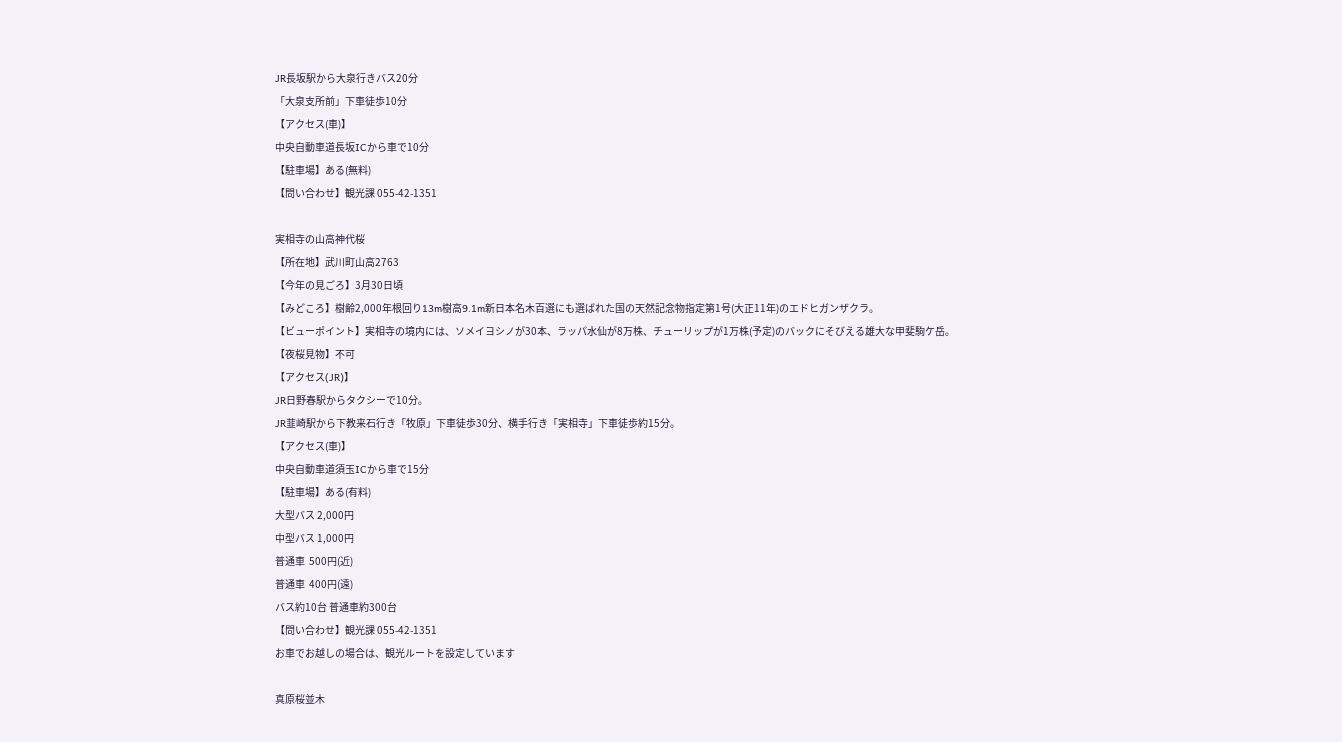JR長坂駅から大泉行きバス20分
「大泉支所前」下車徒歩10分
【アクセス(車)】
中央自動車道長坂ICから車で10分
【駐車場】ある(無料)
【問い合わせ】観光課 055-42-1351

実相寺の山高神代桜
【所在地】武川町山高2763
【今年の見ごろ】3月30日頃
【みどころ】樹齢2,000年根回り13m樹高9.1m新日本名木百選にも選ばれた国の天然記念物指定第1号(大正11年)のエドヒガンザクラ。
【ビューポイント】実相寺の境内には、ソメイヨシノが30本、ラッパ水仙が8万株、チューリップが1万株(予定)のバックにそびえる雄大な甲斐駒ケ岳。
【夜桜見物】不可
【アクセス(JR)】
JR日野春駅からタクシーで10分。
JR韮崎駅から下教来石行き「牧原」下車徒歩30分、横手行き「実相寺」下車徒歩約15分。
【アクセス(車)】
中央自動車道須玉ICから車で15分
【駐車場】ある(有料)
大型バス 2,000円
中型バス 1,000円
普通車  500円(近)
普通車  400円(遠)
バス約10台 普通車約300台
【問い合わせ】観光課 055-42-1351
お車でお越しの場合は、観光ルートを設定しています

真原桜並木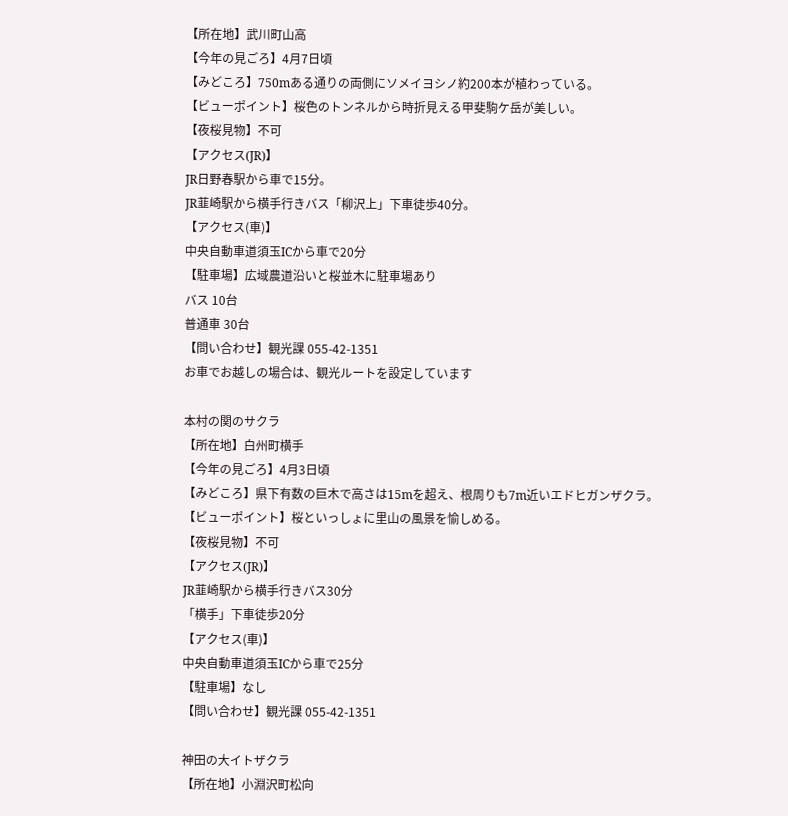【所在地】武川町山高
【今年の見ごろ】4月7日頃
【みどころ】750mある通りの両側にソメイヨシノ約200本が植わっている。
【ビューポイント】桜色のトンネルから時折見える甲斐駒ケ岳が美しい。
【夜桜見物】不可
【アクセス(JR)】
JR日野春駅から車で15分。
JR韮崎駅から横手行きバス「柳沢上」下車徒歩40分。
【アクセス(車)】
中央自動車道須玉ICから車で20分
【駐車場】広域農道沿いと桜並木に駐車場あり
バス 10台
普通車 30台
【問い合わせ】観光課 055-42-1351
お車でお越しの場合は、観光ルートを設定しています

本村の関のサクラ
【所在地】白州町横手
【今年の見ごろ】4月3日頃
【みどころ】県下有数の巨木で高さは15mを超え、根周りも7m近いエドヒガンザクラ。
【ビューポイント】桜といっしょに里山の風景を愉しめる。
【夜桜見物】不可
【アクセス(JR)】
JR韮崎駅から横手行きバス30分
「横手」下車徒歩20分
【アクセス(車)】
中央自動車道須玉ICから車で25分
【駐車場】なし
【問い合わせ】観光課 055-42-1351

神田の大イトザクラ
【所在地】小淵沢町松向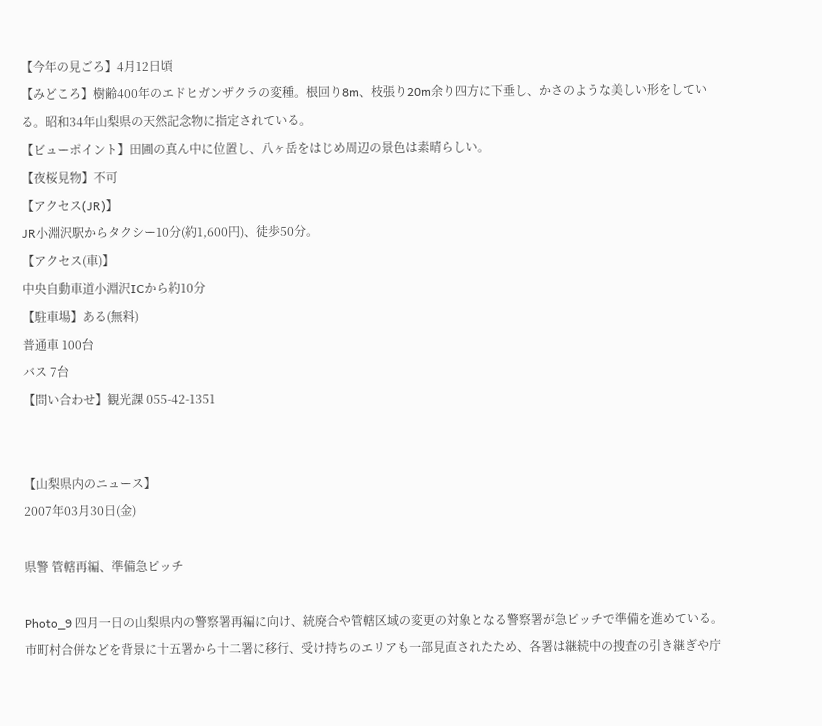【今年の見ごろ】4月12日頃
【みどころ】樹齢400年のエドヒガンザクラの変種。根回り8m、枝張り20m余り四方に下垂し、かさのような美しい形をしている。昭和34年山梨県の天然記念物に指定されている。
【ビューポイント】田圃の真ん中に位置し、八ヶ岳をはじめ周辺の景色は素晴らしい。
【夜桜見物】不可
【アクセス(JR)】
JR小淵沢駅からタクシー10分(約1,600円)、徒歩50分。
【アクセス(車)】
中央自動車道小淵沢ICから約10分
【駐車場】ある(無料)
普通車 100台
バス 7台
【問い合わせ】観光課 055-42-1351


【山梨県内のニュース】
2007年03月30日(金)

県警 管轄再編、準備急ピッチ

Photo_9 四月一日の山梨県内の警察署再編に向け、統廃合や管轄区域の変更の対象となる警察署が急ピッチで準備を進めている。市町村合併などを背景に十五署から十二署に移行、受け持ちのエリアも一部見直されたため、各署は継続中の捜査の引き継ぎや庁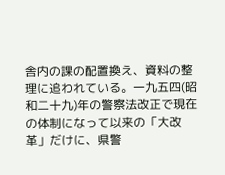舎内の課の配置換え、資料の整理に追われている。一九五四(昭和二十九)年の警察法改正で現在の体制になって以来の「大改革」だけに、県警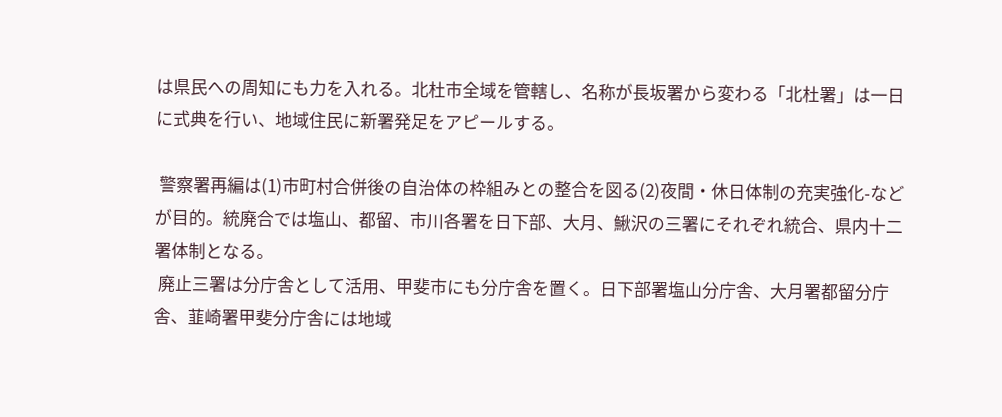は県民への周知にも力を入れる。北杜市全域を管轄し、名称が長坂署から変わる「北杜署」は一日に式典を行い、地域住民に新署発足をアピールする。

 警察署再編は(1)市町村合併後の自治体の枠組みとの整合を図る(2)夜間・休日体制の充実強化-などが目的。統廃合では塩山、都留、市川各署を日下部、大月、鰍沢の三署にそれぞれ統合、県内十二署体制となる。
 廃止三署は分庁舎として活用、甲斐市にも分庁舎を置く。日下部署塩山分庁舎、大月署都留分庁舎、韮崎署甲斐分庁舎には地域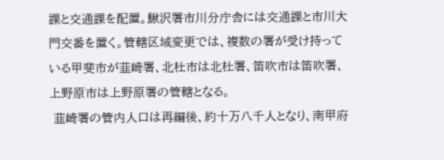課と交通課を配置。鰍沢署市川分庁舎には交通課と市川大門交番を置く。管轄区域変更では、複数の署が受け持っている甲斐市が韮崎署、北杜市は北杜署、笛吹市は笛吹署、上野原市は上野原署の管轄となる。
 韮崎署の管内人口は再編後、約十万八千人となり、南甲府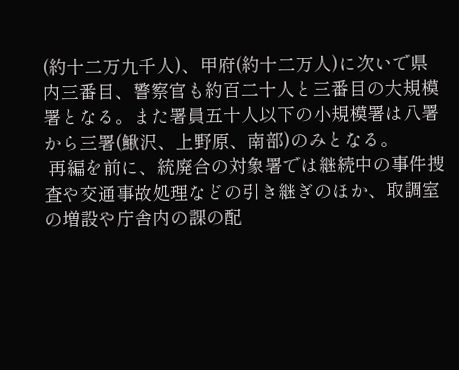(約十二万九千人)、甲府(約十二万人)に次いで県内三番目、警察官も約百二十人と三番目の大規模署となる。また署員五十人以下の小規模署は八署から三署(鰍沢、上野原、南部)のみとなる。
 再編を前に、統廃合の対象署では継続中の事件捜査や交通事故処理などの引き継ぎのほか、取調室の増設や庁舎内の課の配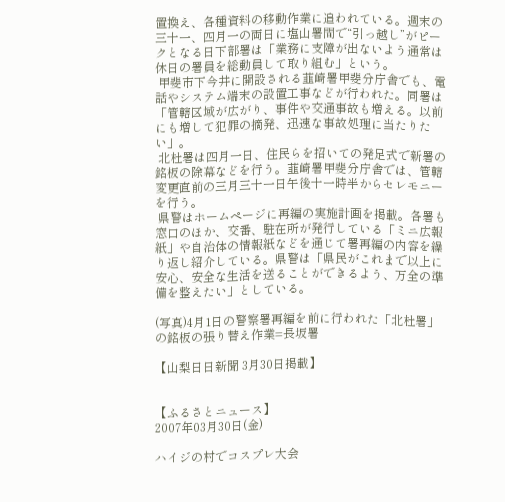置換え、各種資料の移動作業に追われている。週末の三十一、四月一の両日に塩山署間で“引っ越し”がピークとなる日下部署は「業務に支障が出ないよう通常は休日の署員を総動員して取り組む」という。
 甲斐市下今井に開設される韮崎署甲斐分庁舎でも、電話やシステム端末の設置工事などが行われた。同署は「管轄区域が広がり、事件や交通事故も増える。以前にも増して犯罪の摘発、迅速な事故処理に当たりたい」。
 北杜署は四月一日、住民らを招いての発足式で新署の銘板の除幕などを行う。韮崎署甲斐分庁舎では、管轄変更直前の三月三十一日午後十一時半からセレモニーを行う。
 県警はホームページに再編の実施計画を掲載。各署も窓口のほか、交番、駐在所が発行している「ミニ広報紙」や自治体の情報紙などを通じて署再編の内容を繰り返し紹介している。県警は「県民がこれまで以上に安心、安全な生活を送ることができるよう、万全の準備を整えたい」としている。

(写真)4月1日の警察署再編を前に行われた「北杜署」の銘板の張り替え作業=長坂署

【山梨日日新聞 3月30日掲載】


【ふるさとニュース】
2007年03月30日(金)

ハイジの村でコスプレ大会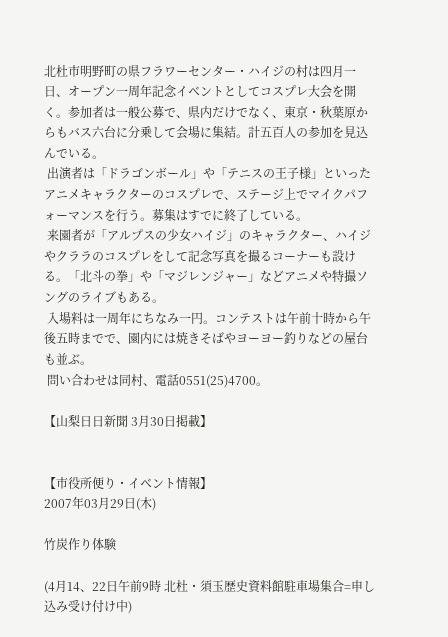北杜市明野町の県フラワーセンター・ハイジの村は四月一日、オープン一周年記念イベントとしてコスプレ大会を開く。参加者は一般公募で、県内だけでなく、東京・秋葉原からもバス六台に分乗して会場に集結。計五百人の参加を見込んでいる。
 出演者は「ドラゴンボール」や「テニスの王子様」といったアニメキャラクターのコスプレで、ステージ上でマイクパフォーマンスを行う。募集はすでに終了している。
 来園者が「アルプスの少女ハイジ」のキャラクター、ハイジやクララのコスプレをして記念写真を撮るコーナーも設ける。「北斗の拳」や「マジレンジャー」などアニメや特撮ソングのライブもある。
 入場料は一周年にちなみ一円。コンテストは午前十時から午後五時までで、園内には焼きそばやヨーヨー釣りなどの屋台も並ぶ。
 問い合わせは同村、電話0551(25)4700。

【山梨日日新聞 3月30日掲載】


【市役所便り・イベント情報】
2007年03月29日(木)

竹炭作り体験

(4月14、22日午前9時 北杜・須玉歴史資料館駐車場集合=申し込み受け付け中)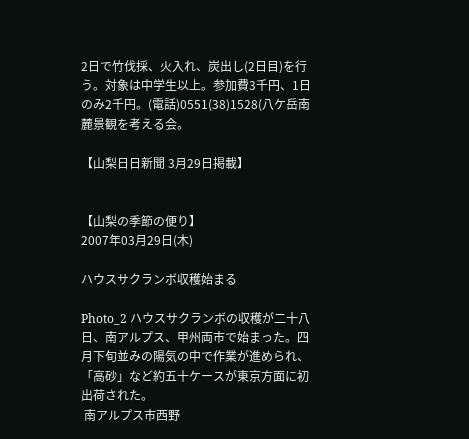2日で竹伐採、火入れ、炭出し(2日目)を行う。対象は中学生以上。参加費3千円、1日のみ2千円。(電話)0551(38)1528(八ケ岳南麓景観を考える会。

【山梨日日新聞 3月29日掲載】


【山梨の季節の便り】
2007年03月29日(木)

ハウスサクランボ収穫始まる

Photo_2 ハウスサクランボの収穫が二十八日、南アルプス、甲州両市で始まった。四月下旬並みの陽気の中で作業が進められ、「高砂」など約五十ケースが東京方面に初出荷された。
 南アルプス市西野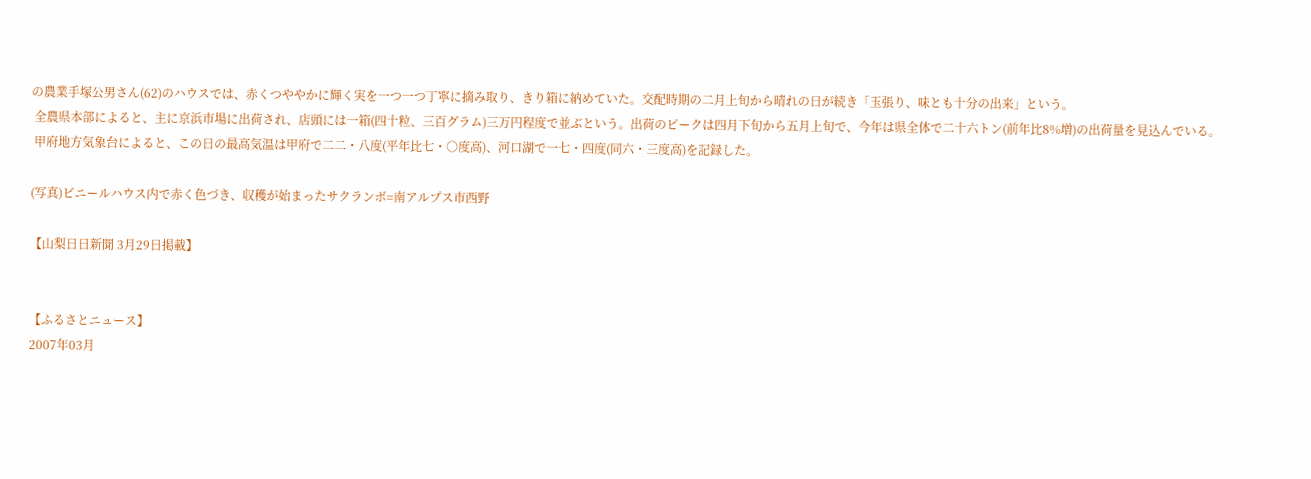の農業手塚公男さん(62)のハウスでは、赤くつややかに輝く実を一つ一つ丁寧に摘み取り、きり箱に納めていた。交配時期の二月上旬から晴れの日が続き「玉張り、味とも十分の出来」という。
 全農県本部によると、主に京浜市場に出荷され、店頭には一箱(四十粒、三百グラム)三万円程度で並ぶという。出荷のピークは四月下旬から五月上旬で、今年は県全体で二十六トン(前年比8%増)の出荷量を見込んでいる。
 甲府地方気象台によると、この日の最高気温は甲府で二二・八度(平年比七・○度高)、河口湖で一七・四度(同六・三度高)を記録した。

(写真)ビニールハウス内で赤く色づき、収穫が始まったサクランボ=南アルプス市西野

【山梨日日新聞 3月29日掲載】


【ふるさとニュース】
2007年03月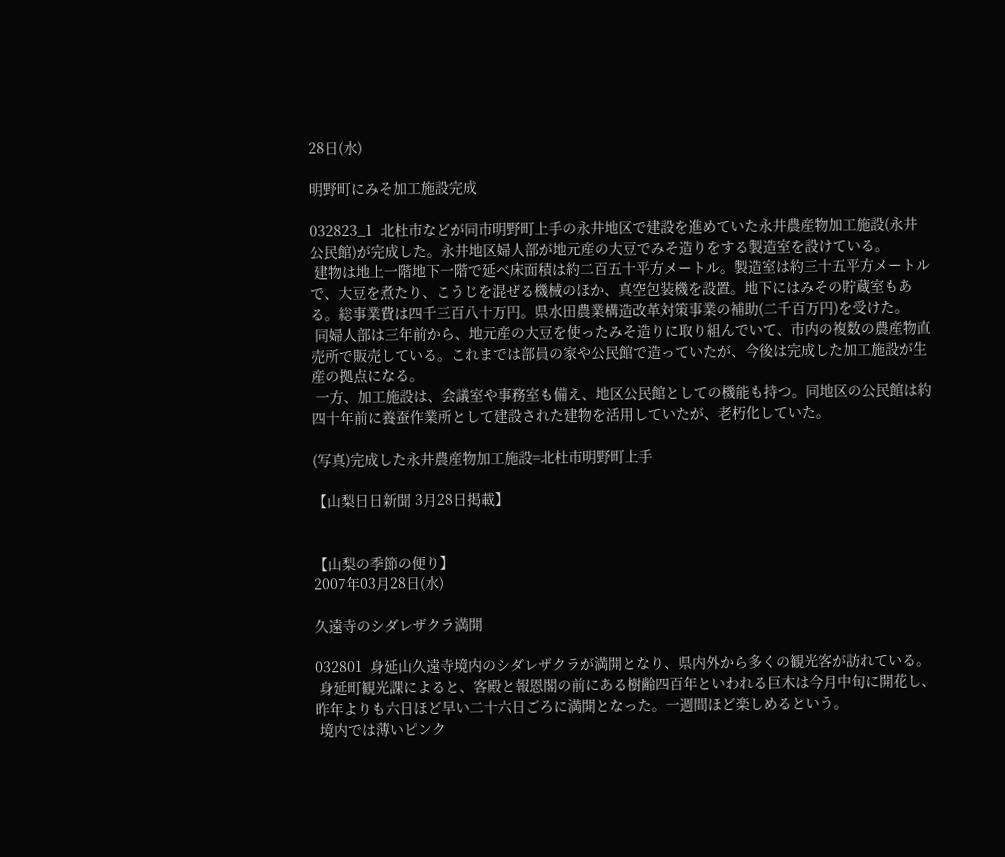28日(水)

明野町にみそ加工施設完成

032823_1  北杜市などが同市明野町上手の永井地区で建設を進めていた永井農産物加工施設(永井公民館)が完成した。永井地区婦人部が地元産の大豆でみそ造りをする製造室を設けている。
 建物は地上一階地下一階で延べ床面積は約二百五十平方メートル。製造室は約三十五平方メートルで、大豆を煮たり、こうじを混ぜる機械のほか、真空包装機を設置。地下にはみその貯蔵室もある。総事業費は四千三百八十万円。県水田農業構造改革対策事業の補助(二千百万円)を受けた。
 同婦人部は三年前から、地元産の大豆を使ったみそ造りに取り組んでいて、市内の複数の農産物直売所で販売している。これまでは部員の家や公民館で造っていたが、今後は完成した加工施設が生産の拠点になる。
 一方、加工施設は、会議室や事務室も備え、地区公民館としての機能も持つ。同地区の公民館は約四十年前に養蚕作業所として建設された建物を活用していたが、老朽化していた。

(写真)完成した永井農産物加工施設=北杜市明野町上手

【山梨日日新聞 3月28日掲載】


【山梨の季節の便り】
2007年03月28日(水)

久遠寺のシダレザクラ満開

032801  身延山久遠寺境内のシダレザクラが満開となり、県内外から多くの観光客が訪れている。
 身延町観光課によると、客殿と報恩閣の前にある樹齢四百年といわれる巨木は今月中旬に開花し、昨年よりも六日ほど早い二十六日ごろに満開となった。一週間ほど楽しめるという。
 境内では薄いピンク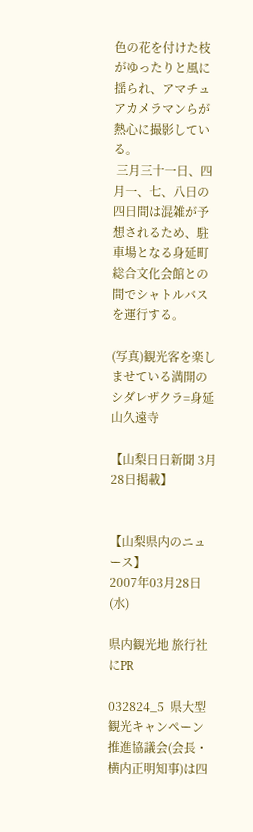色の花を付けた枝がゆったりと風に揺られ、アマチュアカメラマンらが熱心に撮影している。
 三月三十一日、四月一、七、八日の四日間は混雑が予想されるため、駐車場となる身延町総合文化会館との間でシャトルバスを運行する。

(写真)観光客を楽しませている満開のシダレザクラ=身延山久遠寺

【山梨日日新聞 3月28日掲載】


【山梨県内のニュース】
2007年03月28日(水)

県内観光地 旅行社にPR

032824_5  県大型観光キャンペーン推進協議会(会長・横内正明知事)は四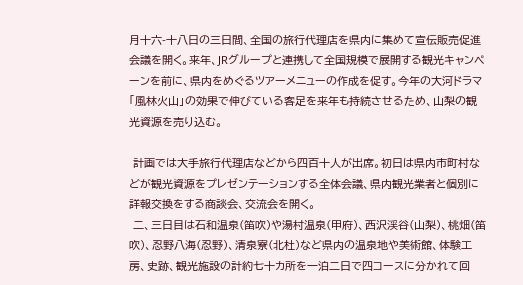月十六-十八日の三日間、全国の旅行代理店を県内に集めて宣伝販売促進会議を開く。来年、JRグループと連携して全国規模で展開する観光キャンペーンを前に、県内をめぐるツアーメニューの作成を促す。今年の大河ドラマ「風林火山」の効果で伸びている客足を来年も持続させるため、山梨の観光資源を売り込む。

 計画では大手旅行代理店などから四百十人が出席。初日は県内市町村などが観光資源をプレゼンテーションする全体会議、県内観光業者と個別に詳報交換をする商談会、交流会を開く。
 二、三日目は石和温泉(笛吹)や湯村温泉(甲府)、西沢渓谷(山梨)、桃畑(笛吹)、忍野八海(忍野)、清泉寮(北杜)など県内の温泉地や美術館、体験工房、史跡、観光施設の計約七十カ所を一泊二日で四コースに分かれて回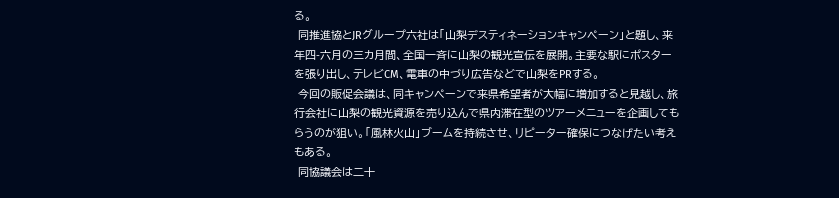る。
 同推進協とJRグループ六社は「山梨デスティネーションキャンペーン」と題し、来年四-六月の三カ月間、全国一斉に山梨の観光宣伝を展開。主要な駅にポスターを張り出し、テレビCM、電車の中づり広告などで山梨をPRする。
 今回の販促会議は、同キャンペーンで来県希望者が大幅に増加すると見越し、旅行会社に山梨の観光資源を売り込んで県内滞在型のツアーメニューを企画してもらうのが狙い。「風林火山」ブームを持続させ、リピーター確保につなげたい考えもある。
 同協議会は二十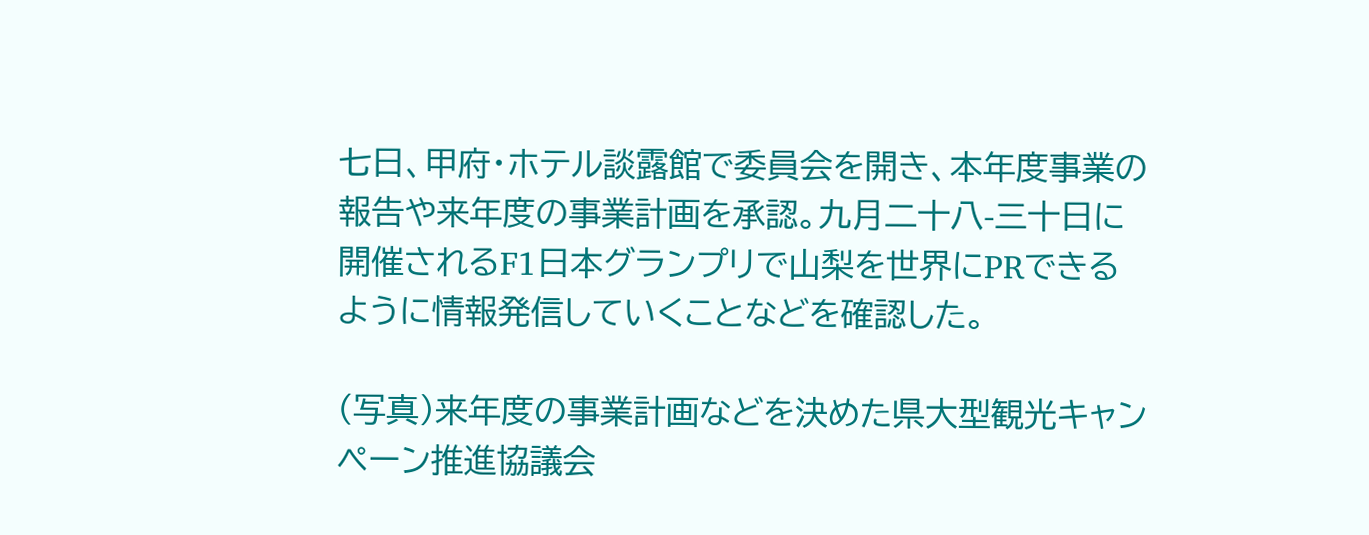七日、甲府・ホテル談露館で委員会を開き、本年度事業の報告や来年度の事業計画を承認。九月二十八-三十日に開催されるF1日本グランプリで山梨を世界にPRできるように情報発信していくことなどを確認した。

(写真)来年度の事業計画などを決めた県大型観光キャンペーン推進協議会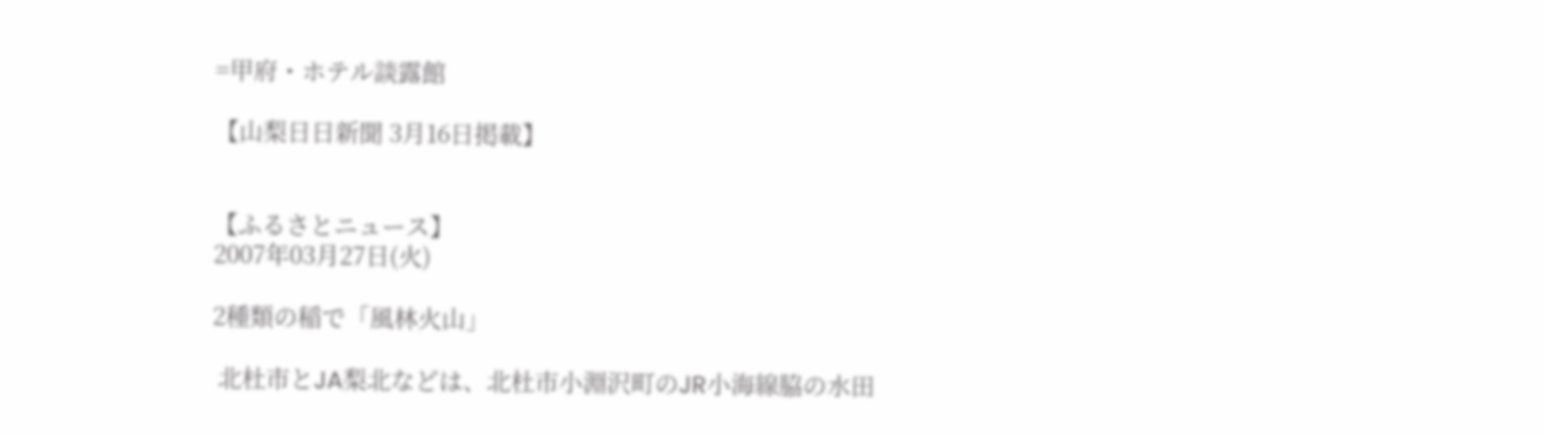=甲府・ホテル談露館

【山梨日日新聞 3月16日掲載】


【ふるさとニュース】
2007年03月27日(火)

2種類の稲で「風林火山」

 北杜市とJA梨北などは、北杜市小淵沢町のJR小海線脇の水田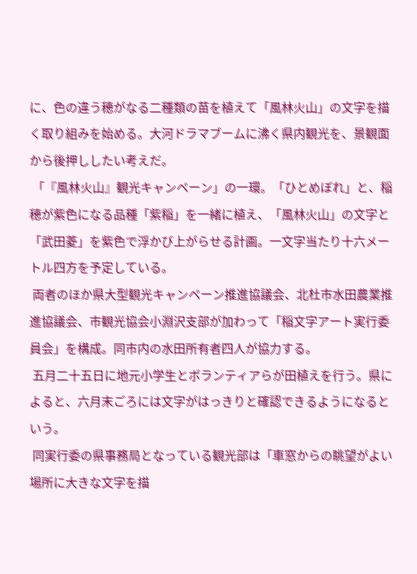に、色の違う穂がなる二種類の苗を植えて「風林火山」の文字を描く取り組みを始める。大河ドラマブームに沸く県内観光を、景観面から後押ししたい考えだ。
 「『風林火山』観光キャンペーン」の一環。「ひとめぼれ」と、稲穂が紫色になる品種「紫稲」を一緒に植え、「風林火山」の文字と「武田菱」を紫色で浮かび上がらせる計画。一文字当たり十六メートル四方を予定している。
 両者のほか県大型観光キャンペーン推進協議会、北杜市水田農業推進協議会、市観光協会小淵沢支部が加わって「稲文字アート実行委員会」を構成。同市内の水田所有者四人が協力する。
 五月二十五日に地元小学生とボランティアらが田植えを行う。県によると、六月末ごろには文字がはっきりと確認できるようになるという。
 同実行委の県事務局となっている観光部は「車窓からの眺望がよい場所に大きな文字を描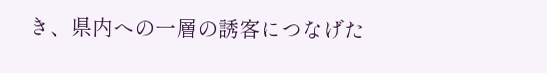き、県内への一層の誘客につなげた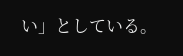い」としている。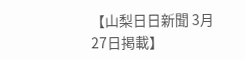【山梨日日新聞 3月27日掲載】